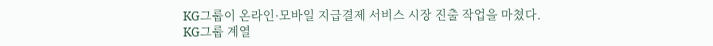KG그룹이 온라인·모바일 지급결제 서비스 시장 진출 작업을 마쳤다.
KG그룹 계열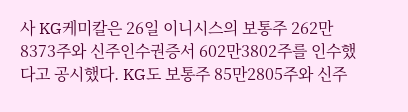사 KG케미칼은 26일 이니시스의 보통주 262만8373주와 신주인수권증서 602만3802주를 인수했다고 공시했다. KG도 보통주 85만2805주와 신주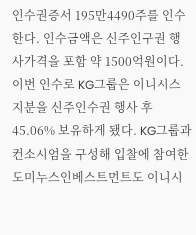인수권증서 195만4490주를 인수한다. 인수금액은 신주인구권 행사가격을 포함 약 1500억원이다.
이번 인수로 KG그룹은 이니시스 지분을 신주인수권 행사 후 45.06% 보유하게 됐다. KG그룹과 컨소시엄을 구성해 입찰에 참여한 도미누스인베스트먼트도 이니시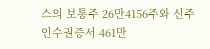스의 보통주 26만4156주와 신주인수권증서 461만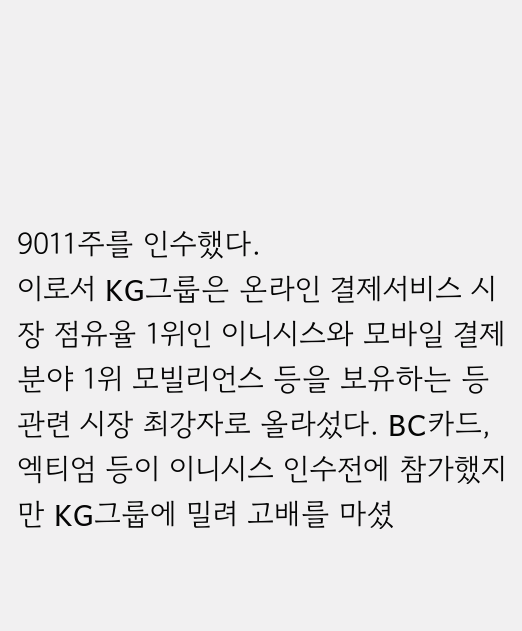9011주를 인수했다.
이로서 KG그룹은 온라인 결제서비스 시장 점유율 1위인 이니시스와 모바일 결제 분야 1위 모빌리언스 등을 보유하는 등 관련 시장 최강자로 올라섰다. BC카드, 엑티엄 등이 이니시스 인수전에 참가했지만 KG그룹에 밀려 고배를 마셨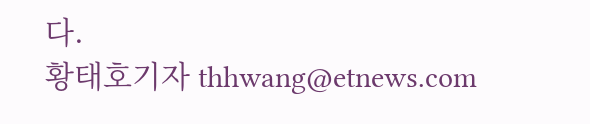다.
황태호기자 thhwang@etnews.com